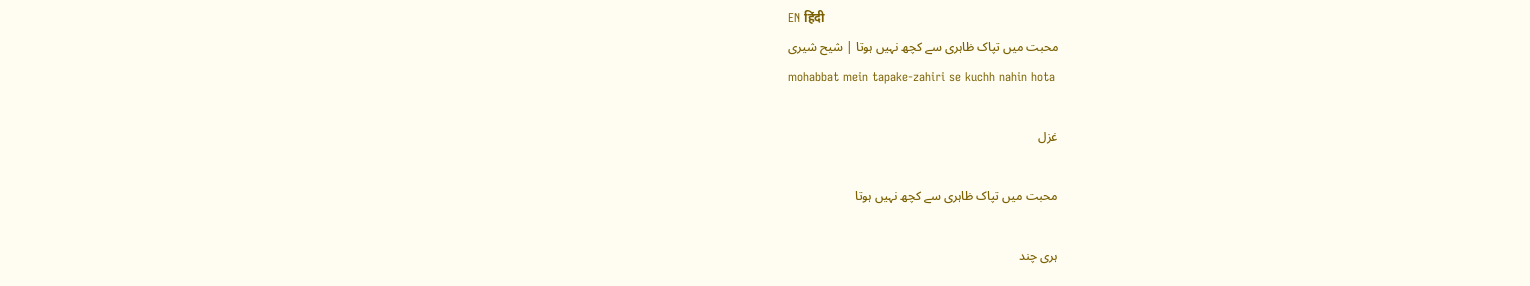EN हिंदी
محبت میں تپاک ظاہری سے کچھ نہیں ہوتا | شیح شیری
mohabbat mein tapake-zahiri se kuchh nahin hota

غزل

محبت میں تپاک ظاہری سے کچھ نہیں ہوتا

ہری چند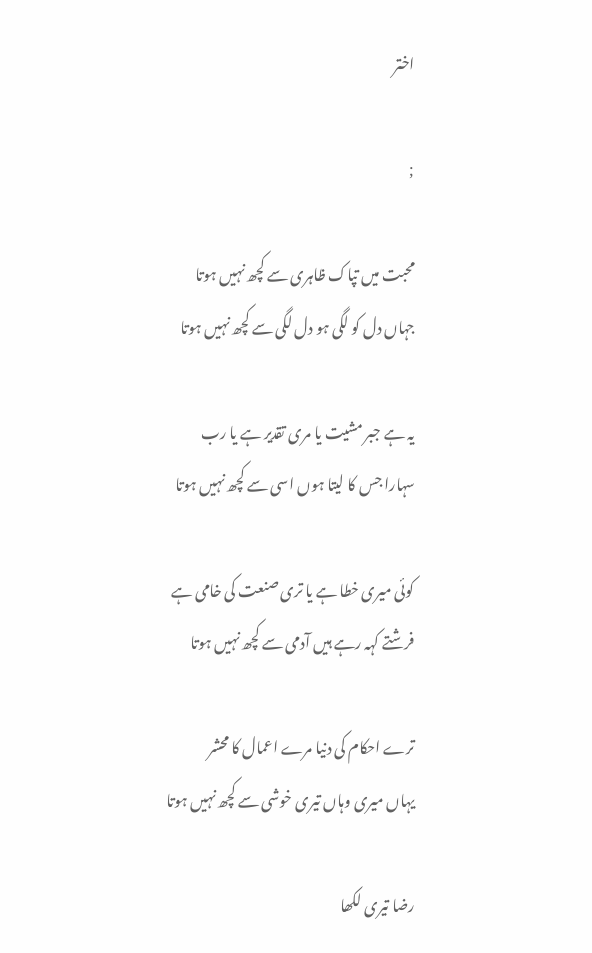اختر

;

محبت میں تپاک ظاہری سے کچھ نہیں ہوتا
جہاں دل کو لگی ہو دل لگی سے کچھ نہیں ہوتا

یہ ہے جبر مشیت یا مری تقدیر ہے یا رب
سہارا جس کا لیتا ہوں اسی سے کچھ نہیں ہوتا

کوئی میری خطا ہے یا تری صنعت کی خامی ہے
فرشتے کہہ رہے ہیں آدمی سے کچھ نہیں ہوتا

ترے احکام کی دنیا مرے اعمال کا محشر
یہاں میری وہاں تیری خوشی سے کچھ نہیں ہوتا

رضا تیری لکھا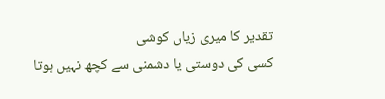تقدیر کا میری زیاں کوشی
کسی کی دوستی یا دشمنی سے کچھ نہیں ہوتا